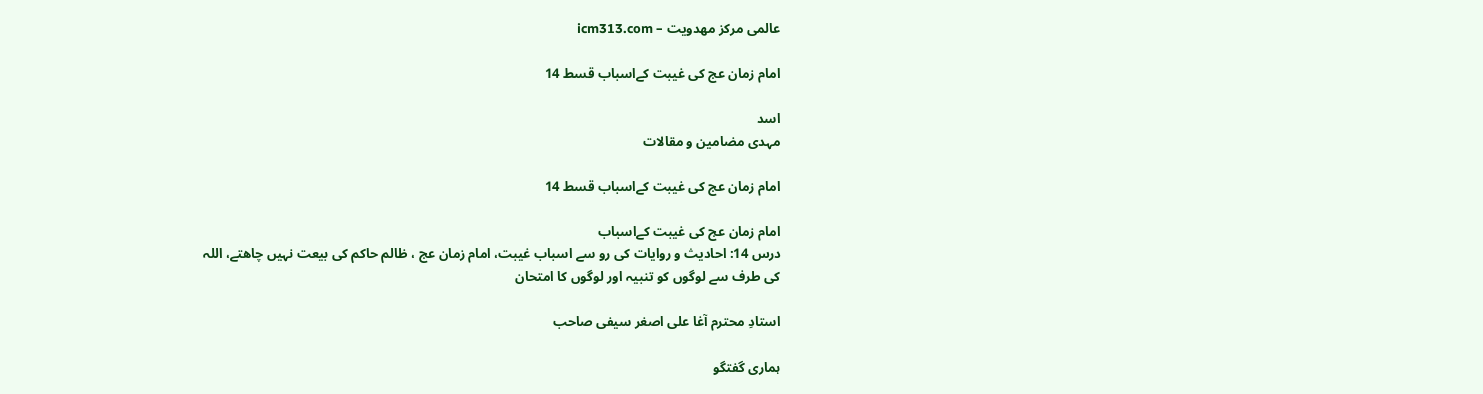عالمی مرکز مهدویت – icm313.com

امام زمان عج کی غیبت کےاسباب قسط 14

اسد
مہدی مضامین و مقالات

امام زمان عج کی غیبت کےاسباب قسط 14

امام زمان عج کی غیبت کےاسباب
درس 14: احادیث و روایات کی رو سے اسباب غیبت، امام زمان عج ، ظالم حاکم کی بیعت نہیں چاھتے، اللہ کی طرف سے لوگوں کو تنبیہ اور لوگوں کا امتحان

استادِ محترم آغا علی اصغر سیفی صاحب

ہماری گفتگو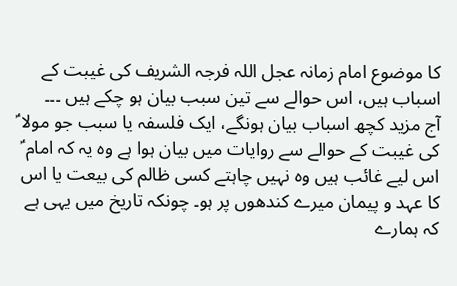کا موضوع امام زمانہ عجل اللہ فرجہ الشریف کی غیبت کے اسباب ہیں، اس حوالے سے تین سبب بیان ہو چکے ہیں ۔۔۔
آج مزید کچھ اسباب بیان ہونگے، ایک فلسفہ یا سبب جو مولا ؑ کی غیبت کے حوالے سے روایات میں بیان ہوا ہے وہ یہ کہ امام ؑ اس لیے غائب ہیں وہ نہیں چاہتے کسی ظالم کی بیعت یا اس کا عہد و پیمان میرے کندھوں پر ہو۔ چونکہ تاریخ میں یہی ہے کہ ہمارے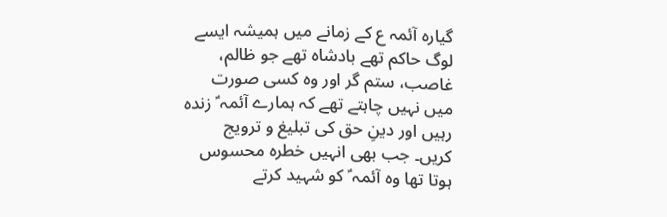گیارہ آئمہ ع کے زمانے میں ہمیشہ ایسے لوگ حاکم تھے بادشاہ تھے جو ظالم، غاصب، ستم گر اور وہ کسی صورت میں نہیں چاہتے تھے کہ ہمارے آئمہ ؑ زندہ رہیں اور دینِ حق کی تبلیغ و ترویج کریں۔ جب بھی انہیں خطرہ محسوس ہوتا تھا وہ آئمہ ؑ کو شہید کرتے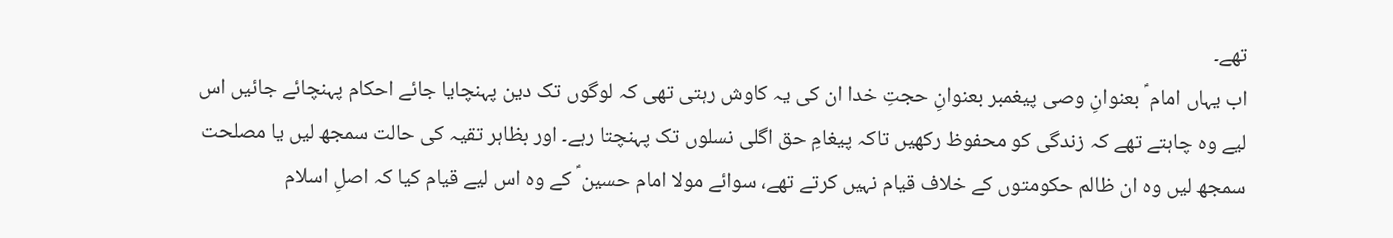تھے۔
اب یہاں امام ؑ بعنوانِ وصی پیغمبر بعنوانِ حجتِ خدا ان کی یہ کاوش رہتی تھی کہ لوگوں تک دین پہنچایا جائے احکام پہنچائے جائیں اس لیے وہ چاہتے تھے کہ زندگی کو محفوظ رکھیں تاکہ پیغامِ حق اگلی نسلوں تک پہنچتا رہے۔ اور بظاہر تقیہ کی حالت سمجھ لیں یا مصلحت سمجھ لیں وہ ان ظالم حکومتوں کے خلاف قیام نہیں کرتے تھے، سوائے مولا امام حسین ؑ کے وہ اس لیے قیام کیا کہ اصلِ اسلام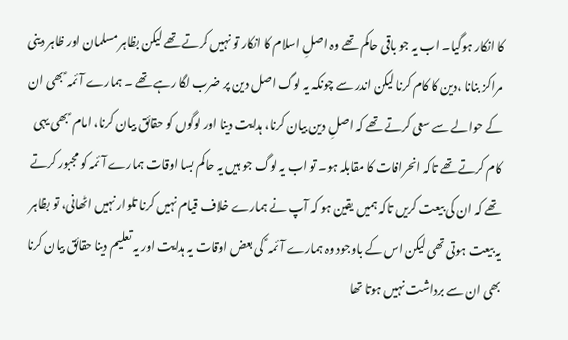کا انکار ہوگیا۔ اب یہ جو باقی حاکم تھے وہ اصلِ اسلام کا انکار تو نہیں کرتے تھے لیکن بظاہر مسلمان اور ظاہر دینی مراکز بنانا ،دین کا کام کرنا لیکن اندر سے چونکہ یہ لوگ اصل دین پر ضرب لگا رہے تھے ۔ ہمارے آئمہ ؑ بھی ان کے حوالے سے سعی کرتے تھے کہ اصلِ دین بیان کرنا، ہدایت دینا اور لوگوں کو حقائق بیان کرنا، امام ؑ بھی یہی کام کرتے تھے تاکہ انحرافات کا مقابلہ ہو۔ تو اب یہ لوگ جو ہیں یہ حاکم بسا اوقات ہمارے آئمہ کو مجبور کرتے تھے کہ ان کی بیعت کریں تاکہ ہمیں یقین ہو کہ آپ نے ہمارے خلاف قیام نہیں کرنا تلوار نہیں اٹھانی، تو بظاہر یہ بیعت ہوتی تھی لیکن اس کے باوجود وہ ہمارے آئمہ ؑ کی بعض اوقات یہ ہدایت اور یہ تعلیم دینا حقائق بیان کرنا بھی ان سے برداشت نہیں ہوتا تھا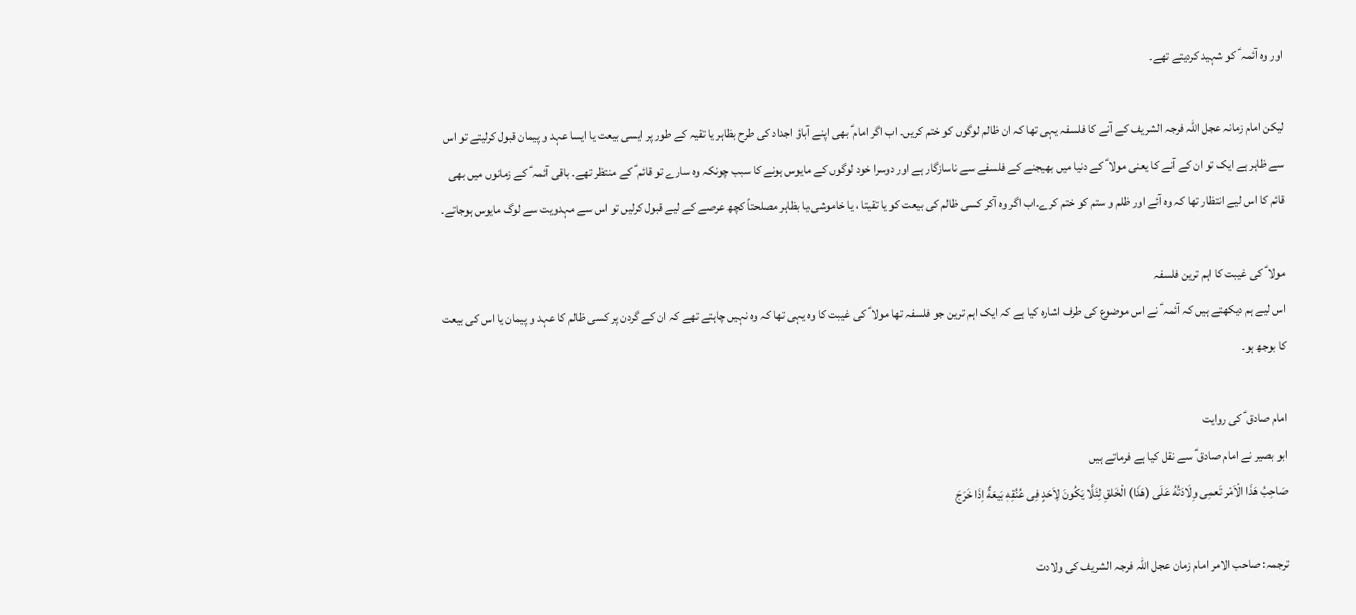اور وہ آئمہ ؑ کو شہید کردیتے تھے۔

لیکن امام زمانہ عجل اللہ فرجہ الشریف کے آنے کا فلسفہ یہی تھا کہ ان ظالم لوگوں کو ختم کریں۔ اب اگر امام ؑ بھی اپنے آباؤ اجداد کی طرح بظاہر یا تقیہ کے طور پر ایسی بیعت یا ایسا عہد و پیمان قبول کرلیتے تو اس سے ظاہر ہے ایک تو ان کے آنے کا یعنی مولا ؑ کے دنیا میں بھیجنے کے فلسفے سے ناسازگار ہے اور دوسرا خود لوگوں کے مایوس ہونے کا سبب چونکہ وہ سارے تو قائم ؑ کے منتظر تھے۔ باقی آئمہ ؑ کے زمانوں میں بھی قائم کا اس لیے انتظار تھا کہ وہ آئے اور ظلم و ستم کو ختم کرے۔اب اگر وہ آکر کسی ظالم کی بیعت کو یا تقیتا ، یا خاموشی،یا بظاہر مصلحتاً کچھ عرصے کے لیے قبول کرلیں تو اس سے مہدویت سے لوگ مایوس ہوجاتے۔

مولا ؑ کی غیبت کا اہم ترین فلسفہ
اس لیے ہم دیکھتے ہیں کہ آئمہ ؑ نے اس موضوع کی طرف اشارہ کیا ہے کہ ایک اہم ترین جو فلسفہ تھا مولا ؑ کی غیبت کا وہ یہی تھا کہ وہ نہیں چاہتے تھے کہ ان کے گردن پر کسی ظالم کا عہد و پیمان یا اس کی بیعت کا بوجھ ہو۔

امام صادق ؑ کی روایت
ابو بصیر نے امام صادق ؑ سے نقل کیا ہے فرماتے ہیں
صَاحِبُ هَذَا الْاَمْر تَعمِی وِلَادَتُهُ عَلَی (هَذَا) الْخَلقِ لِئَلَّا یَکُونَ لِاَحَدٍ فِی عُنُقِهٖ بَیعَةٌ اِذَا خَرَجَ

ترجمہ: صاحب الامر امام زمان عجل اللہ فرجہ الشریف کی ولادت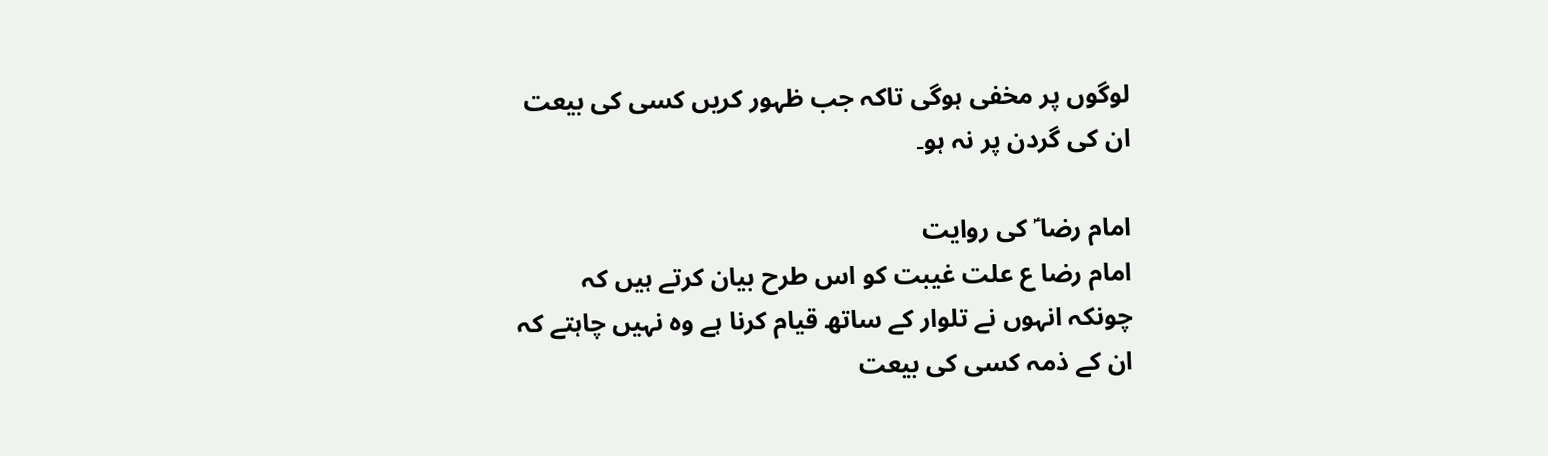لوگوں پر مخفی ہوگی تاکہ جب ظہور کریں کسی کی بیعت ان کی گردن پر نہ ہو۔

امام رضا ؑ کی روایت
امام رضا ع علت غیبت کو اس طرح بیان کرتے ہیں کہ
چونکہ انہوں نے تلوار کے ساتھ قیام کرنا ہے وہ نہیں چاہتے کہ ان کے ذمہ کسی کی بیعت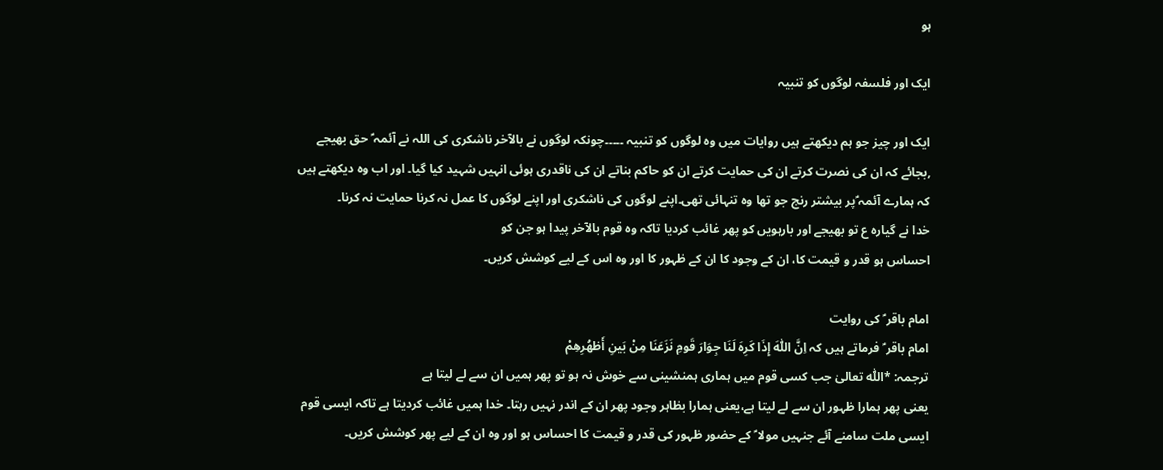ہو

ایک اور فلسفہ لوگوں کو تنبیہ

ایک اور چیز جو ہم دیکھتے ہیں روایات میں وہ لوگوں کو تنبیہ ۔۔۔۔۔چونکہ لوگوں نے بالآخر ناشکری کی اللہ نے آئمہ ؑ حق بھیجے ,بجائے کہ ان کی نصرت کرتے ان کی حمایت کرتے ان کو حاکم بناتے ان کی ناقدری ہوئی انہیں شہید کیا گیا۔ اور اب وہ دیکھتے ہیں کہ ہمارے آئمہ ؑپر بیشتر رنج جو تھا وہ تنہائی تھی۔اپنے لوگوں کی ناشکری اور اپنے لوگوں کا عمل نہ کرنا حمایت نہ کرنا۔
خدا نے گیارہ ع تو بھیجے اور بارہویں کو پھر غائب کردیا تاکہ وہ قوم بالآخر پیدا ہو جن کو
احساس ہو قدر و قیمت کا، ان کے وجود کا ان کے ظہور کا اور وہ اس کے لیے کوشش کریں۔

امام باقر ؑ کی روایت
امام باقر ؑ فرماتے ہیں کہ اِنَّ اللّٰهَ إِذَا كَرِهَ لَنَا جِوَارَ قَومِ نَزَعَنَا مِنْ بَينِ أَظهُرِهِمْ
ترجمہ: *اللّٰہ تعالیٰ جب کسی قوم میں ہماری ہمنشینی سے خوش نہ ہو تو پھر ہمیں ان سے لے لیتا ہے
یعنی پھر ہمارا ظہور ان سے لے لیتا ہے،یعنی ہمارا بظاہر وجود پھر ان کے اندر نہیں رہتا۔ خدا ہمیں غائب کردیتا ہے تاکہ ایسی قوم ایسی ملت سامنے آئے جنہیں مولا ؑ کے حضور ظہور کی قدر و قیمت کا احساس ہو اور وہ ان کے لیے پھر کوشش کریں۔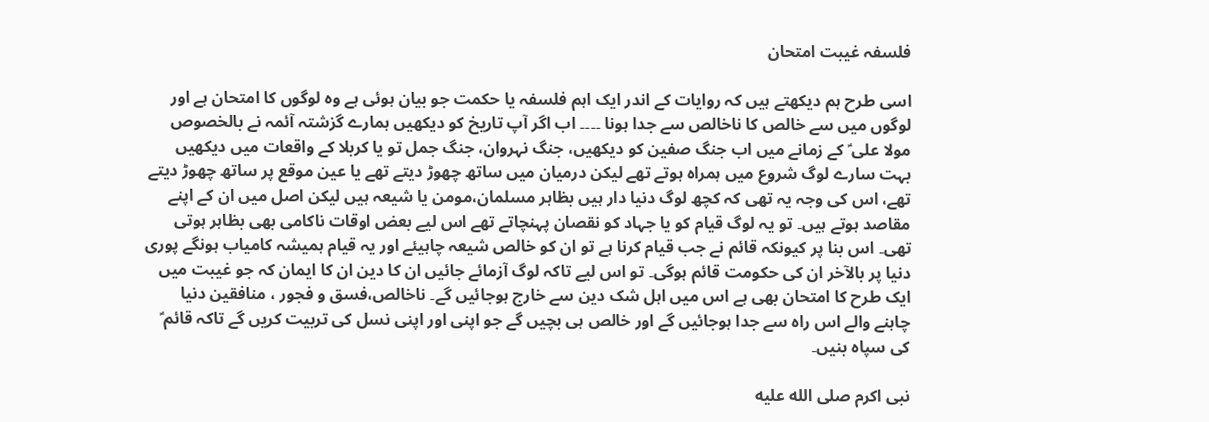فلسفہ غیبت امتحان

اسی طرح ہم دیکھتے ہیں کہ روایات کے اندر ایک اہم فلسفہ یا حکمت جو بیان ہوئی ہے وہ لوگوں کا امتحان ہے اور لوگوں میں سے خالص کا ناخالص سے جدا ہونا ۔۔۔۔ اب اگر آپ تاریخ کو دیکھیں ہمارے گزشتہ آئمہ نے بالخصوص مولا علی ؑ کے زمانے میں اب جنگ صفین کو دیکھیں، جنگ نہروان، جنگ جمل تو یا کربلا کے واقعات میں دیکھیں بہت سارے لوگ شروع میں ہمراہ ہوتے تھے لیکن درمیان میں ساتھ چھوڑ دیتے تھے یا عین موقع پر ساتھ چھوڑ دیتے تھے، اس کی وجہ یہ تھی کہ کچھ لوگ دنیا دار ہیں بظاہر مسلمان،مومن یا شیعہ ہیں لیکن اصل میں ان کے اپنے مقاصد ہوتے ہیں۔ تو یہ لوگ قیام کو یا جہاد کو نقصان پہنچاتے تھے اس لیے بعض اوقات ناکامی بھی بظاہر ہوتی تھی۔ اس بنا پر کیونکہ قائم نے جب قیام کرنا ہے تو ان کو خالص شیعہ چاہیئے اور یہ قیام ہمیشہ کامیاب ہونگے پوری دنیا پر بالآخر ان کی حکومت قائم ہوگی۔ تو اس لیے تاکہ لوگ آزمائے جائیں ان کا دین ان کا ایمان کہ جو غیبت میں ایک طرح کا امتحان بھی ہے اس میں اہل شک دین سے خارج ہوجائیں گے۔ ناخالص،فسق و فجور ، منافقین دنیا چاہنے والے اس راہ سے جدا ہوجائیں گے اور خالص ہی بچیں گے جو اپنی اور اپنی نسل کی تربیت کریں گے تاکہ قائم ؑ کی سپاہ بنیں۔

نبی اکرم صلى الله عليه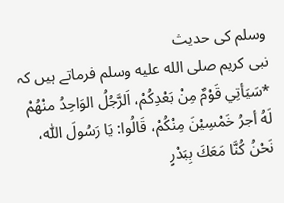وسلم کی حدیث
نبی کریم صلى الله عليه وسلم فرماتے ہیں کہ *سَيَأتِي قَوْمٌ مِنْ بَعْدِكُمْ، اَلرَّجُلُ الوَاحِدُ منْهُمْ لَهُ أجرُ خَمْسِيْنَ مِنْكُمْ، قَالُوا: يَا رَسُولَ اللّٰه، نَحْنُ كُنَّا مَعَكَ بِبَدْرٍ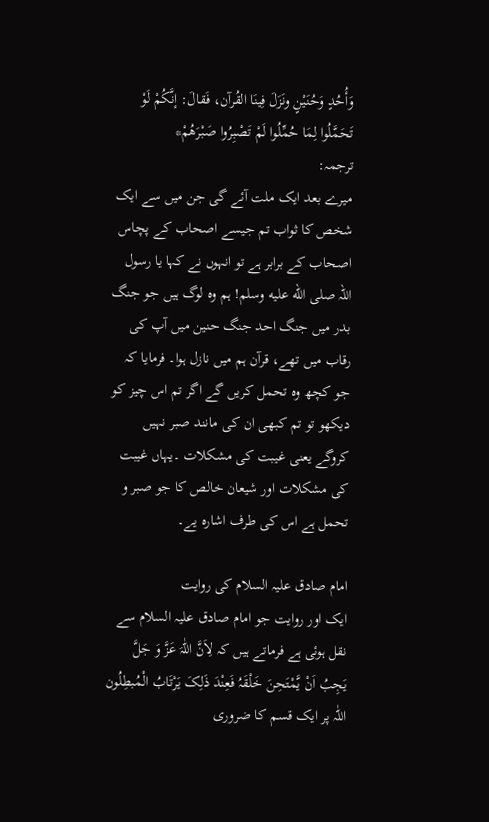وَأُحُدٍ وَحُنَيْنٍ ونَزَلَ فِينَا القُرآن، فَقالَ: إنَّكُمْ لَوْ تَحَمَّلُوا لِمَا حُمِّلُوا لَمْ تَصْبِرُوا صَبْرَهُمْ*
ترجمہ:
میرے بعد ایک ملت آئے گی جن میں سے ایک شخص کا ثواب تم جیسے اصحاب کے پچاس اصحاب کے برابر ہے تو انہوں نے کہا یا رسول اللہ صلى الله عليه وسلم! ہم وہ لوگ ہیں جو جنگ بدر میں جنگ احد جنگ حنین میں آپ کی رقاب میں تھے، قرآن ہم میں نازل ہوا۔ فرمایا کہ جو کچھ وہ تحمل کریں گے اگر تم اس چیز کو دیکھو تو تم کبھی ان کی مانند صبر نہیں کروگے یعنی غیبت کی مشکلات ۔یہاں غیبت کی مشکلات اور شیعان خالص کا جو صبر و تحمل ہے اس کی طرف اشارہ یے۔

امام صادق علیہ السلام کی روایت
ایک اور روایت جو امام صادق علیہ السلام سے نقل ہوئی ہے فرماتے ہیں کہ لِاَنَّ اللّٰہَ عَزَّ وَ جَلَّ یَجِبُ اَنْ یَّمْتَحِنَ خَلْقَہُ فَعِنْدَ ذَلِکَ یَرْتَابُ الْمُبطِلُون
اللّٰہ پر ایک قسم کا ضروری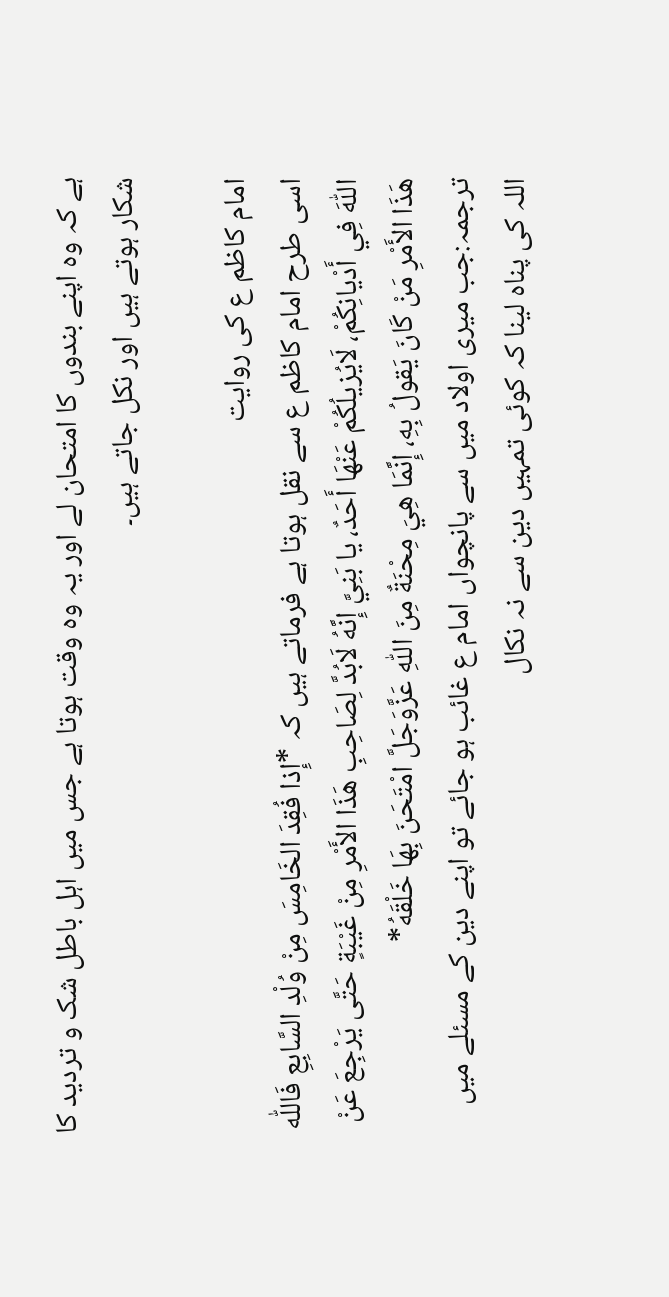ہے کہ وہ اپنے بندوں کا امتحان لے اور یہ وہ وقت ہوتا ہے جس میں اہل باطل شک و تردید کا شکار ہوتے ہیں اور نکل جاتے ہیں۔

امام کاظم ع کی روایت
اسی طرح امام کاظم ع سے نقل ہوتا ہے فرماتے ہیں کہ *إِذا فُقِدَ الخَامِسَ مِنْ وُلْدِ السَّابِعِ فَاللّٰه اللّٰهَ فِي أَدْيانِكُمْ، لَايُزيلُكُمْ عَنْهَا أَحَدٌ، يا بَنِيَّ إِنَّهُ لَابُدَّ لِصَاحِبِ هَذَا الأَمْرِ مِنْ غَيْبَةٍ حَتَّى يَرْجِعَ عَنْ هَذَا الأَمْرِ مَنْ كَانَ يَقولُ بِهِ، إِنَّمَا هِيَ مِحْنَةٌ مِنَ اللّٰهِ عَزَّوَجَلَّ امْتَحَنَ بِهَا خَلْقَهُ*
ترجمہ:جب میری اولاد میں سے پانچواں امام ع غائب ہو جائے تو اپنے دین کے مسئلے میں اللہ کی پناہ لینا کہ کوئی تمہیں دین سے نہ نکال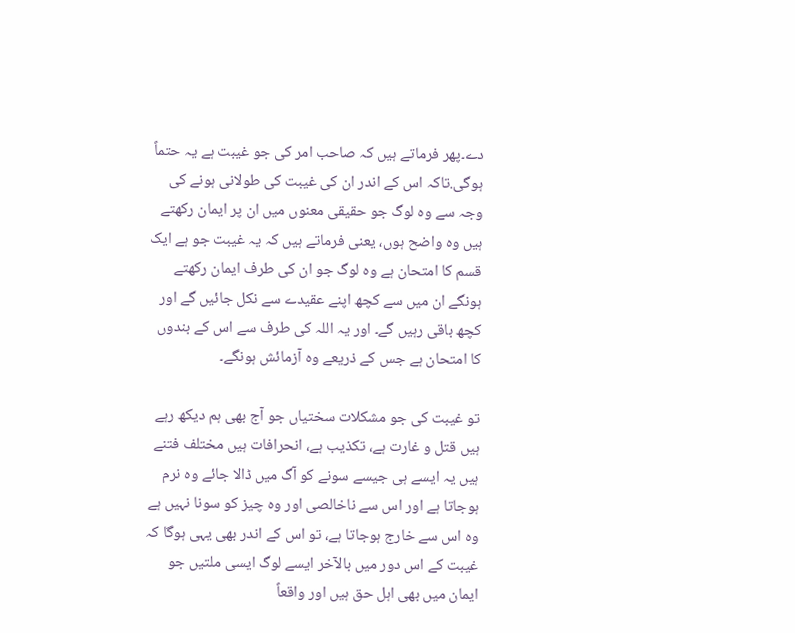دے۔پھر فرماتے ہیں کہ صاحب امر کی جو غیبت ہے یہ حتماً ہوگی.تاکہ اس کے اندر ان کی غیبت کی طولانی ہونے کی وجہ سے وہ لوگ جو حقیقی معنوں میں ان پر ایمان رکھتے ہیں وہ واضح ہوں، یعنی فرماتے ہیں کہ یہ غیبت جو ہے ایک قسم کا امتحان ہے وہ لوگ جو ان کی طرف ایمان رکھتے ہونگے ان میں سے کچھ اپنے عقیدے سے نکل جائیں گے اور کچھ باقی رہیں گے۔ اور یہ اللہ کی طرف سے اس کے بندوں کا امتحان ہے جس کے ذریعے وہ آزمائش ہونگے۔

تو غیبت کی جو مشکلات سختیاں جو آج بھی ہم دیکھ رہے ہیں قتل و غارت ہے، تکذیب ہے، انحرافات ہیں مختلف فتنے ہیں یہ ایسے ہی جیسے سونے کو آگ میں ڈالا جائے وہ نرم ہوجاتا ہے اور اس سے ناخالصی اور وہ چیز کو سونا نہیں ہے وہ اس سے خارج ہوجاتا ہے، تو اس کے اندر بھی یہی ہوگا کہ غیبت کے اس دور میں بالآخر ایسے لوگ ایسی ملتیں جو ایمان میں بھی اہل حق ہیں اور واقعاً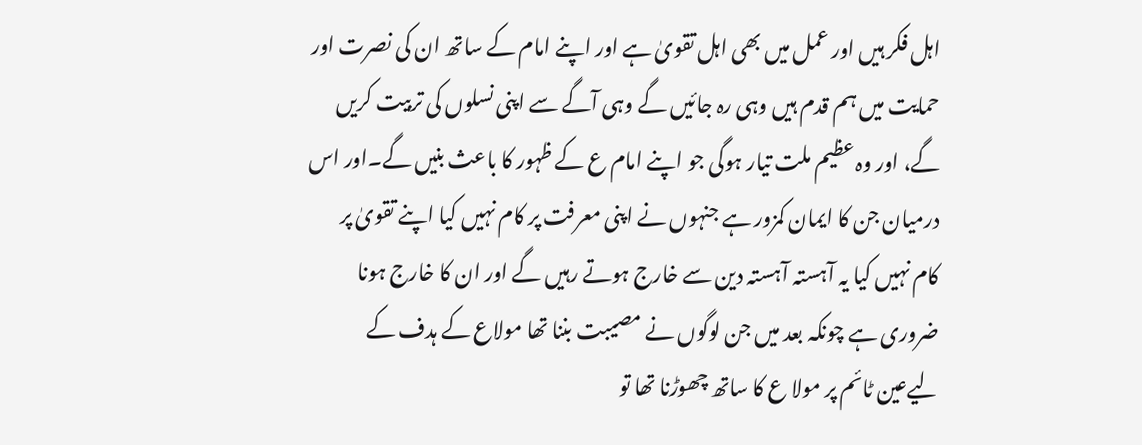اہل فکر ہیں اور عمل میں بھی اہل تقویٰ ہے اور اپنے امام کے ساتھ ان کی نصرت اور حمایت میں ہم قدم ہیں وہی رہ جائیں گے وہی آگے سے اپنی نسلوں کی تربیت کریں گے، اور وہ عظیم ملت تیار ہوگی جو اپنے امام ع کے ظہور کا باعث بنیں گے۔اور اس درمیان جن کا ایمان کمزور ہے جنہوں نے اپنی معرفت پر کام نہیں کیا اپنے تقویٰ پر کام نہیں کیا یہ آہستہ آہستہ دین سے خارج ہوتے رہیں گے اور ان کا خارج ہونا ضروری ہے چونکہ بعد میں جن لوگوں نے مصیبت بننا تھا مولاع کے ہدف کے لیےعین ٹائم پر مولا ع کا ساتھ چھوڑنا تھا تو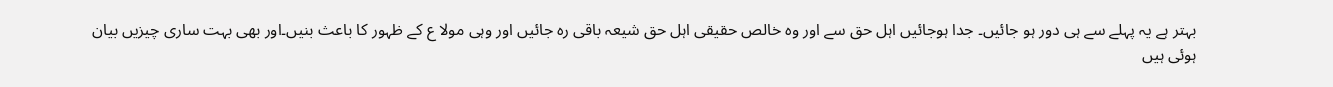بہتر ہے یہ پہلے سے ہی دور ہو جائیں۔ جدا ہوجائیں اہل حق سے اور وہ خالص حقیقی اہل حق شیعہ باقی رہ جائیں اور وہی مولا ع کے ظہور کا باعث بنیں۔اور بھی بہت ساری چیزیں بیان ہوئی ہیں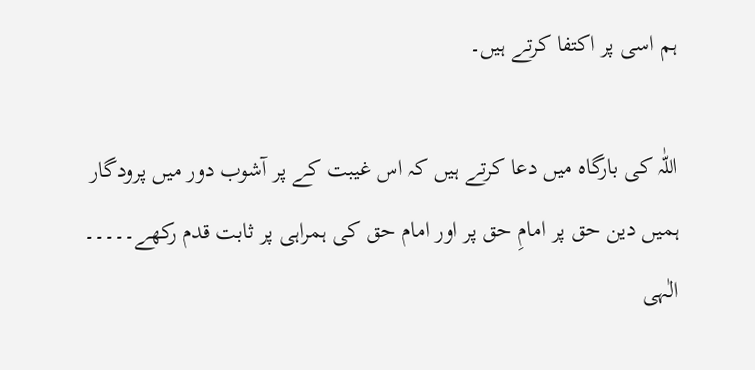ہم اسی پر اکتفا کرتے ہیں۔

اللّٰہ کی بارگاہ میں دعا کرتے ہیں کہ اس غیبت کے پر آشوب دور میں پرودگار ہمیں دین حق پر امامِ حق پر اور امام حق کی ہمراہی پر ثابت قدم رکھے۔۔۔۔۔ الٰہی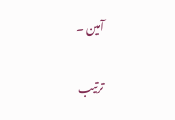آمین ۔

ترتیب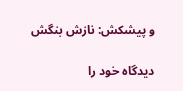و پیشکش: نازش بنگش

دیدگاه خود را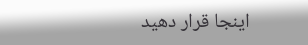اینجا قرار دهید